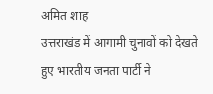अमित शाह
उत्तराखंड में आगामी चुनावों को देखते हुए भारतीय जनता पार्टी ने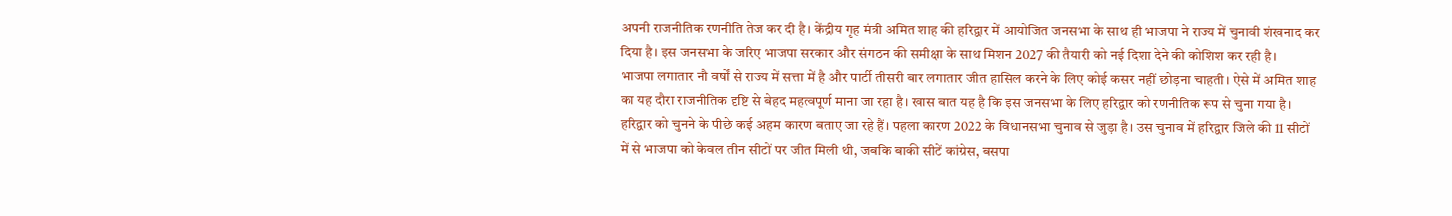अपनी राजनीतिक रणनीति तेज कर दी है। केंद्रीय गृह मंत्री अमित शाह की हरिद्वार में आयोजित जनसभा के साथ ही भाजपा ने राज्य में चुनावी शंखनाद कर दिया है। इस जनसभा के जरिए भाजपा सरकार और संगठन की समीक्षा के साथ मिशन 2027 की तैयारी को नई दिशा देने की कोशिश कर रही है।
भाजपा लगातार नौ वर्षों से राज्य में सत्ता में है और पार्टी तीसरी बार लगातार जीत हासिल करने के लिए कोई कसर नहीं छोड़ना चाहती। ऐसे में अमित शाह का यह दौरा राजनीतिक दृष्टि से बेहद महत्वपूर्ण माना जा रहा है। खास बात यह है कि इस जनसभा के लिए हरिद्वार को रणनीतिक रूप से चुना गया है।
हरिद्वार को चुनने के पीछे कई अहम कारण बताए जा रहे हैं। पहला कारण 2022 के विधानसभा चुनाव से जुड़ा है। उस चुनाव में हरिद्वार जिले की 11 सीटों में से भाजपा को केवल तीन सीटों पर जीत मिली थी, जबकि बाकी सीटें कांग्रेस, बसपा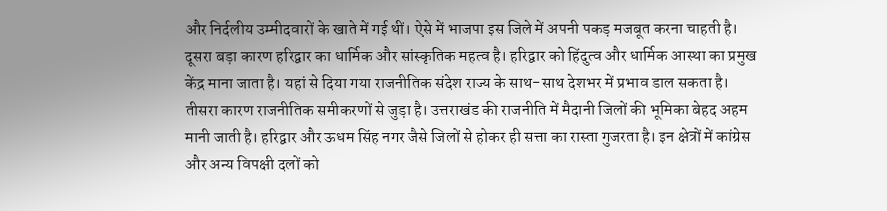और निर्दलीय उम्मीदवारों के खाते में गई थीं। ऐसे में भाजपा इस जिले में अपनी पकड़ मजबूत करना चाहती है।
दूसरा बड़ा कारण हरिद्वार का धार्मिक और सांस्कृतिक महत्व है। हरिद्वार को हिंदुत्व और धार्मिक आस्था का प्रमुख केंद्र माना जाता है। यहां से दिया गया राजनीतिक संदेश राज्य के साथ-साथ देशभर में प्रभाव डाल सकता है।
तीसरा कारण राजनीतिक समीकरणों से जुड़ा है। उत्तराखंड की राजनीति में मैदानी जिलों की भूमिका बेहद अहम मानी जाती है। हरिद्वार और ऊधम सिंह नगर जैसे जिलों से होकर ही सत्ता का रास्ता गुजरता है। इन क्षेत्रों में कांग्रेस और अन्य विपक्षी दलों को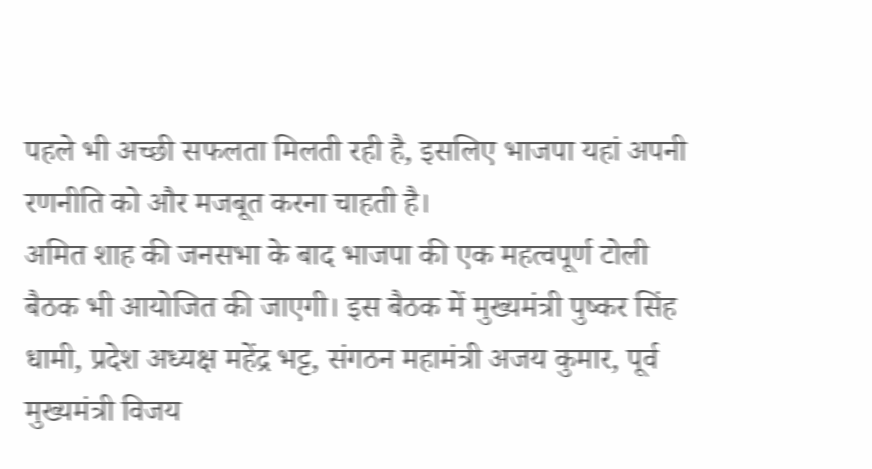पहले भी अच्छी सफलता मिलती रही है, इसलिए भाजपा यहां अपनी रणनीति को और मजबूत करना चाहती है।
अमित शाह की जनसभा के बाद भाजपा की एक महत्वपूर्ण टोली बैठक भी आयोजित की जाएगी। इस बैठक में मुख्यमंत्री पुष्कर सिंह धामी, प्रदेश अध्यक्ष महेंद्र भट्ट, संगठन महामंत्री अजय कुमार, पूर्व मुख्यमंत्री विजय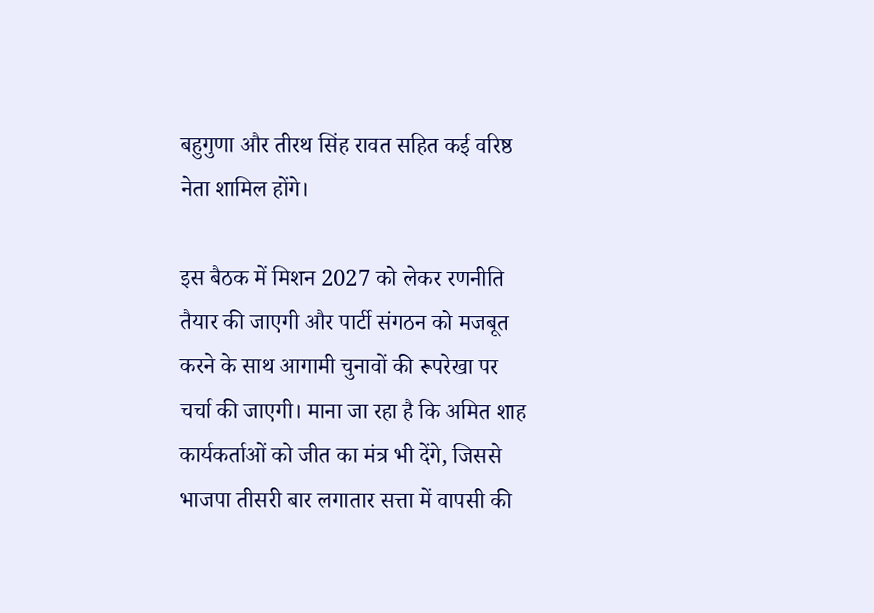बहुगुणा और तीरथ सिंह रावत सहित कई वरिष्ठ नेता शामिल होंगे।

इस बैठक में मिशन 2027 को लेकर रणनीति तैयार की जाएगी और पार्टी संगठन को मजबूत करने के साथ आगामी चुनावों की रूपरेखा पर चर्चा की जाएगी। माना जा रहा है कि अमित शाह कार्यकर्ताओं को जीत का मंत्र भी देंगे, जिससे भाजपा तीसरी बार लगातार सत्ता में वापसी की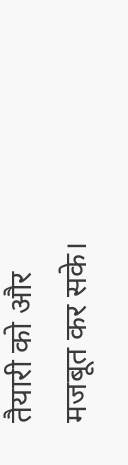तैयारी को और मजबूत कर सके।